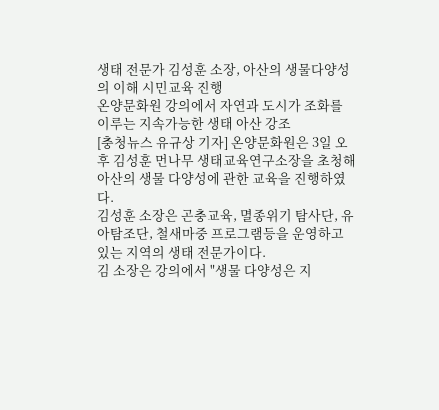생태 전문가 김성훈 소장, 아산의 생물다양성의 이해 시민교육 진행
온양문화원 강의에서 자연과 도시가 조화를 이루는 지속가능한 생태 아산 강조
[충청뉴스 유규상 기자] 온양문화원은 3일 오후 김성훈 먼나무 생태교육연구소장을 초청해 아산의 생물 다양성에 관한 교육을 진행하였다.
김성훈 소장은 곤충교육, 멸종위기 탐사단, 유아탐조단, 철새마중 프로그램등을 운영하고 있는 지역의 생태 전문가이다.
김 소장은 강의에서 "생물 다양성은 지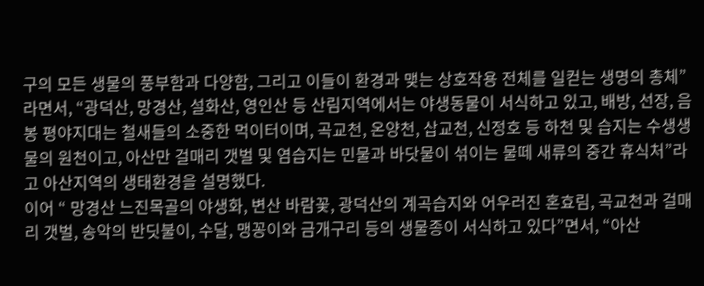구의 모든 생물의 풍부함과 다양함, 그리고 이들이 환경과 맺는 상호작용 전체를 일컫는 생명의 총체”라면서, “광덕산, 망경산, 설화산, 영인산 등 산림지역에서는 야생동물이 서식하고 있고, 배방, 선장, 음봉 평야지대는 철새들의 소중한 먹이터이며, 곡교천, 온양천, 삽교천, 신정호 등 하천 및 습지는 수생생물의 원천이고, 아산만 걸매리 갯벌 및 염습지는 민물과 바닷물이 섞이는 물떼 새류의 중간 휴식처”라고 아산지역의 생태환경을 설명했다.
이어 “ 망경산 느진목골의 야생화, 변산 바람꽃, 광덕산의 계곡습지와 어우러진 혼효림, 곡교천과 걸매리 갯벌, 송악의 반딧불이, 수달, 맹꽁이와 금개구리 등의 생물종이 서식하고 있다”면서, “아산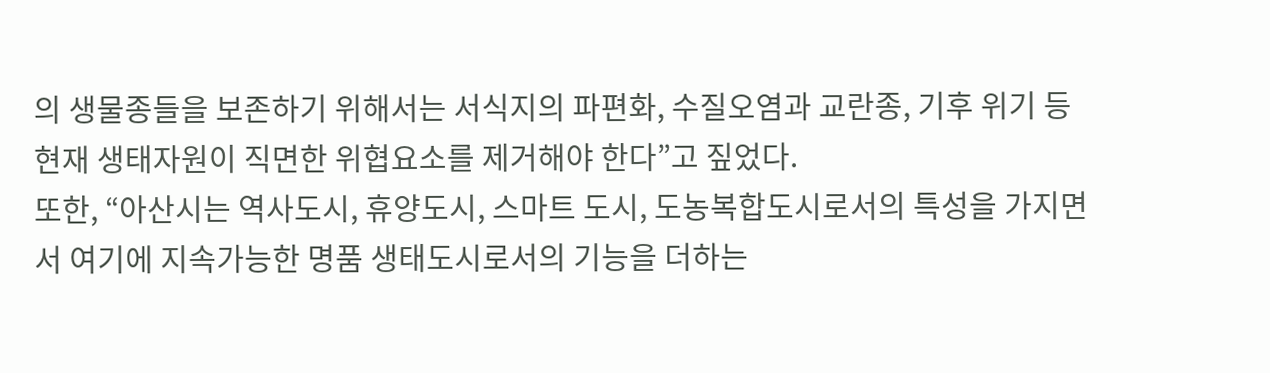의 생물종들을 보존하기 위해서는 서식지의 파편화, 수질오염과 교란종, 기후 위기 등 현재 생태자원이 직면한 위협요소를 제거해야 한다”고 짚었다.
또한, “아산시는 역사도시, 휴양도시, 스마트 도시, 도농복합도시로서의 특성을 가지면서 여기에 지속가능한 명품 생태도시로서의 기능을 더하는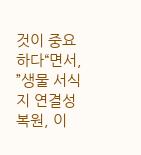것이 중요하다“면서, ”생물 서식지 연결성 복원, 이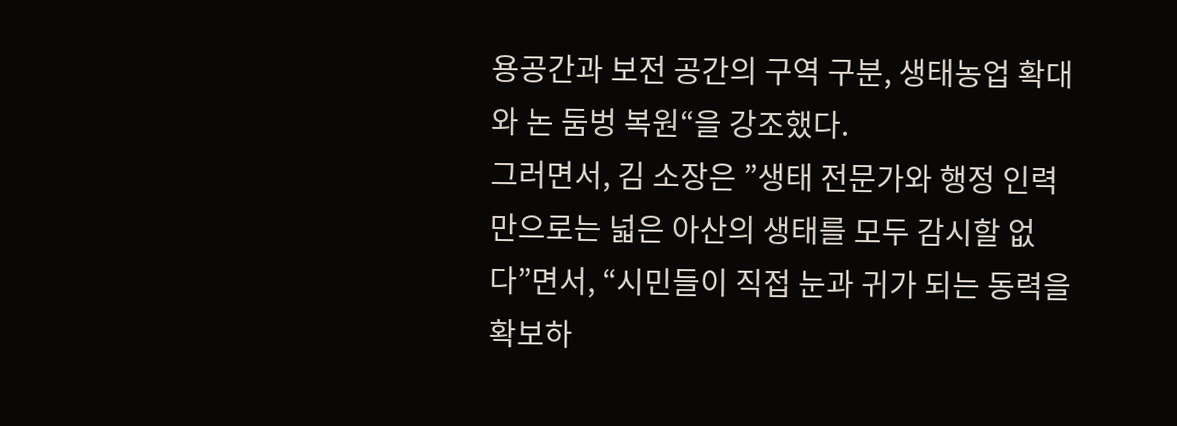용공간과 보전 공간의 구역 구분, 생태농업 확대와 논 둠벙 복원“을 강조했다.
그러면서, 김 소장은 ”생태 전문가와 행정 인력만으로는 넓은 아산의 생태를 모두 감시할 없다”면서, “시민들이 직접 눈과 귀가 되는 동력을 확보하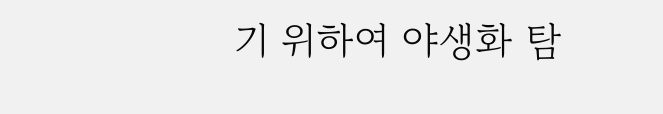기 위하여 야생화 탐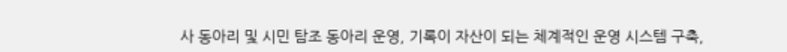사 동아리 및 시민 탐조 동아리 운영, 기록이 자산이 되는 체계적인 운영 시스템 구축,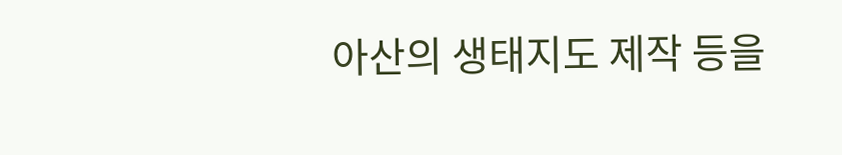아산의 생태지도 제작 등을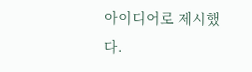아이디어로 제시했다.